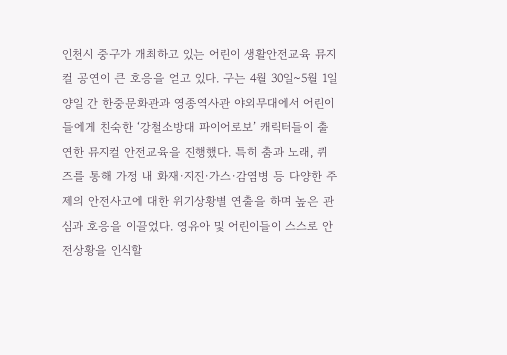인천시 중구가 개최하고 있는 어린이 생활안전교육 뮤지컬 공연이 큰 호응을 얻고 있다. 구는 4월 30일~5월 1일 양일 간 한중문화관과 영종역사관 야외무대에서 어린이들에게 친숙한 ‘강철소방대 파이어로보’ 캐릭터들이 출연한 뮤지컬 안전교육을 진행했다. 특히 춤과 노래, 퀴즈를 통해 가정 내 화재·지진·가스·감염병 등 다양한 주제의 안전사고에 대한 위기상황별 연출을 하며 높은 관심과 호응을 이끌었다. 영유아 및 어린이들이 스스로 안전상황을 인식할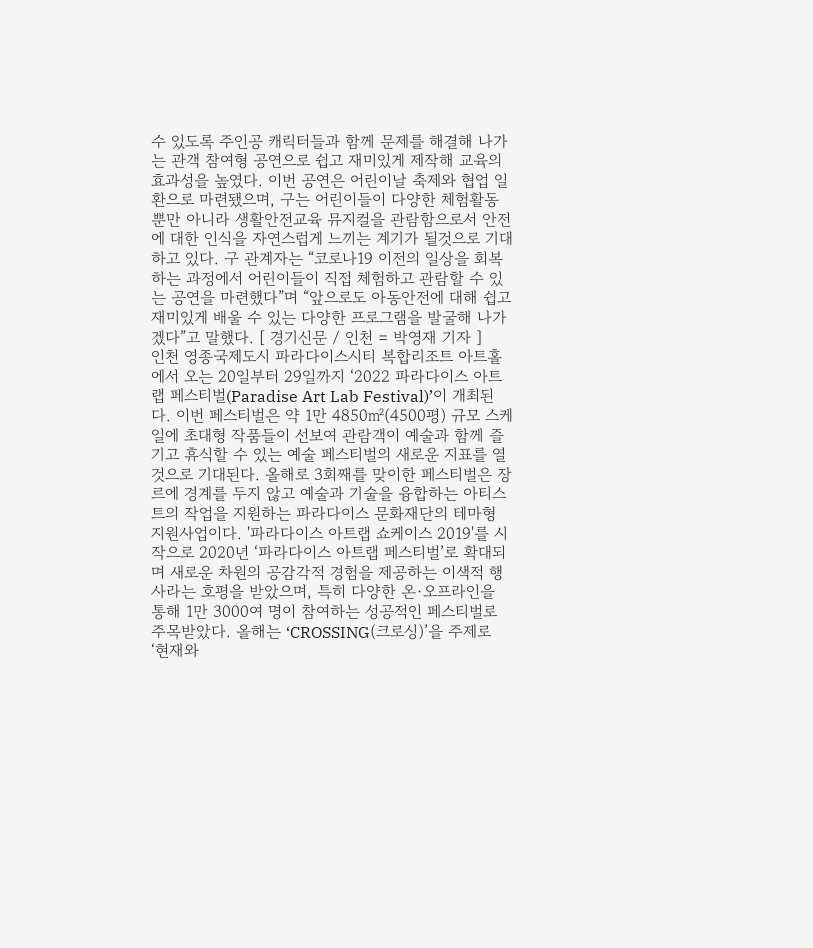수 있도록 주인공 캐릭터들과 함께 문제를 해결해 나가는 관객 참여형 공연으로 쉽고 재미있게 제작해 교육의 효과성을 높였다. 이번 공연은 어린이날 축제와 협업 일환으로 마련됐으며, 구는 어린이들이 다양한 체험활동뿐만 아니라 생활안전교육 뮤지컬을 관람함으로서 안전에 대한 인식을 자연스럽게 느끼는 계기가 될것으로 기대하고 있다. 구 관계자는 “코로나19 이전의 일상을 회복하는 과정에서 어린이들이 직접 체험하고 관람할 수 있는 공연을 마련했다”며 “앞으로도 아동안전에 대해 쉽고 재미있게 배울 수 있는 다양한 프로그램을 발굴해 나가겠다”고 말했다. [ 경기신문 / 인천 = 박영재 기자 ]
인천 영종국제도시 파라다이스시티 복합리조트 아트홀에서 오는 20일부터 29일까지 ‘2022 파라다이스 아트랩 페스티벌(Paradise Art Lab Festival)’이 개최된다. 이번 페스티벌은 약 1만 4850㎡(4500평) 규모 스케일에 초대형 작품들이 선보여 관람객이 예술과 함께 즐기고 휴식할 수 있는 예술 페스티벌의 새로운 지표를 열 것으로 기대된다. 올해로 3회째를 맞이한 페스티벌은 장르에 경계를 두지 않고 예술과 기술을 융합하는 아티스트의 작업을 지원하는 파라다이스 문화재단의 테마형 지원사업이다. '파라다이스 아트랩 쇼케이스 2019'를 시작으로 2020년 ‘파라다이스 아트랩 페스티벌’로 확대되며 새로운 차원의 공감각적 경험을 제공하는 이색적 행사라는 호평을 받았으며, 특히 다양한 온·오프라인을 통해 1만 3000여 명이 참여하는 성공적인 페스티벌로 주목받았다. 올해는 ‘CROSSING(크로싱)’을 주제로 ‘현재와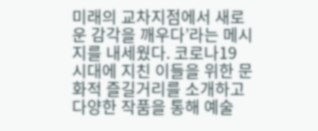미래의 교차지점에서 새로운 감각을 깨우다’라는 메시지를 내세웠다. 코로나19 시대에 지친 이들을 위한 문화적 즐길거리를 소개하고 다양한 작품을 통해 예술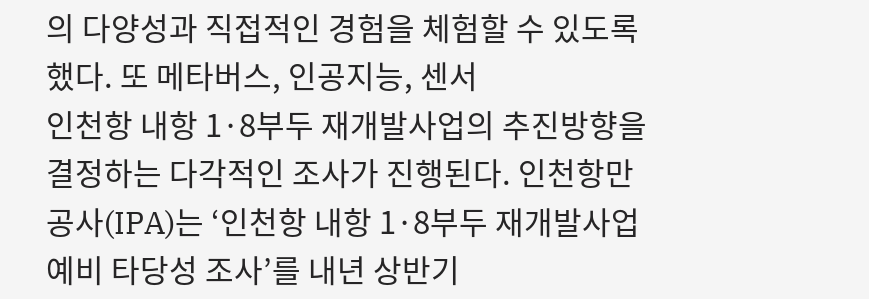의 다양성과 직접적인 경험을 체험할 수 있도록 했다. 또 메타버스, 인공지능, 센서
인천항 내항 1·8부두 재개발사업의 추진방향을 결정하는 다각적인 조사가 진행된다. 인천항만공사(IPA)는 ‘인천항 내항 1·8부두 재개발사업 예비 타당성 조사’를 내년 상반기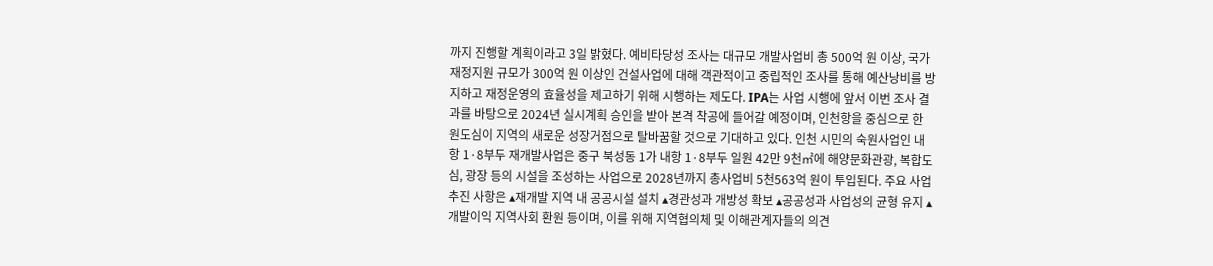까지 진행할 계획이라고 3일 밝혔다. 예비타당성 조사는 대규모 개발사업비 총 500억 원 이상, 국가재정지원 규모가 300억 원 이상인 건설사업에 대해 객관적이고 중립적인 조사를 통해 예산낭비를 방지하고 재정운영의 효율성을 제고하기 위해 시행하는 제도다. IPA는 사업 시행에 앞서 이번 조사 결과를 바탕으로 2024년 실시계획 승인을 받아 본격 착공에 들어갈 예정이며, 인천항을 중심으로 한 원도심이 지역의 새로운 성장거점으로 탈바꿈할 것으로 기대하고 있다. 인천 시민의 숙원사업인 내항 1·8부두 재개발사업은 중구 북성동 1가 내항 1·8부두 일원 42만 9천㎡에 해양문화관광, 복합도심, 광장 등의 시설을 조성하는 사업으로 2028년까지 총사업비 5천563억 원이 투입된다. 주요 사업추진 사항은 ▴재개발 지역 내 공공시설 설치 ▴경관성과 개방성 확보 ▴공공성과 사업성의 균형 유지 ▴개발이익 지역사회 환원 등이며, 이를 위해 지역협의체 및 이해관계자들의 의견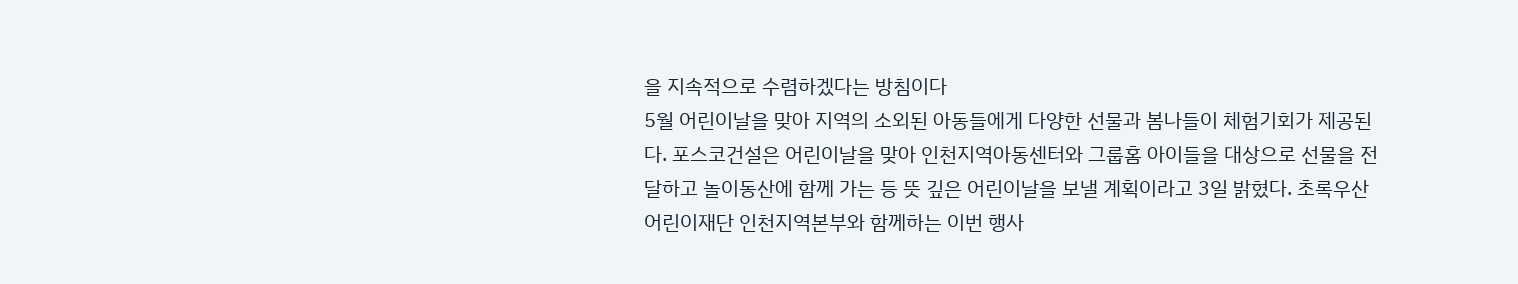을 지속적으로 수렴하겠다는 방침이다
5월 어린이날을 맞아 지역의 소외된 아동들에게 다양한 선물과 봄나들이 체험기회가 제공된다. 포스코건설은 어린이날을 맞아 인천지역아동센터와 그룹홈 아이들을 대상으로 선물을 전달하고 놀이동산에 함께 가는 등 뜻 깊은 어린이날을 보낼 계획이라고 3일 밝혔다. 초록우산어린이재단 인천지역본부와 함께하는 이번 행사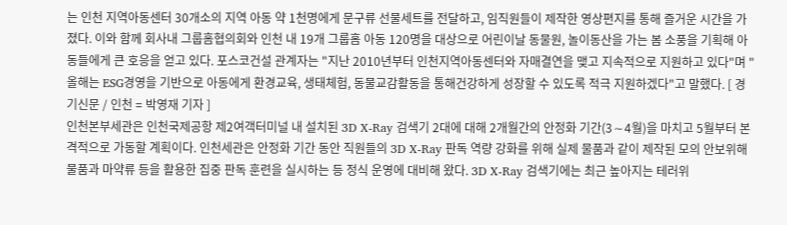는 인천 지역아동센터 30개소의 지역 아동 약 1천명에게 문구류 선물세트를 전달하고, 임직원들이 제작한 영상편지를 통해 즐거운 시간을 가졌다. 이와 함께 회사내 그룹홈협의회와 인천 내 19개 그룹홈 아동 120명을 대상으로 어린이날 동물원, 놀이동산을 가는 봄 소풍을 기획해 아동들에게 큰 호응을 얻고 있다. 포스코건설 관계자는 "지난 2010년부터 인천지역아동센터와 자매결연을 맺고 지속적으로 지원하고 있다"며 "올해는 ESG경영을 기반으로 아동에게 환경교육, 생태체험, 동물교감활동을 통해건강하게 성장할 수 있도록 적극 지원하겠다"고 말했다. [ 경기신문 / 인천 = 박영재 기자 ]
인천본부세관은 인천국제공항 제2여객터미널 내 설치된 3D X-Ray 검색기 2대에 대해 2개월간의 안정화 기간(3∼4월)을 마치고 5월부터 본격적으로 가동할 계획이다. 인천세관은 안정화 기간 동안 직원들의 3D X-Ray 판독 역량 강화를 위해 실제 물품과 같이 제작된 모의 안보위해물품과 마약류 등을 활용한 집중 판독 훈련을 실시하는 등 정식 운영에 대비해 왔다. 3D X-Ray 검색기에는 최근 높아지는 테러위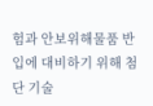험과 안보위해물품 반입에 대비하기 위해 첨단 기술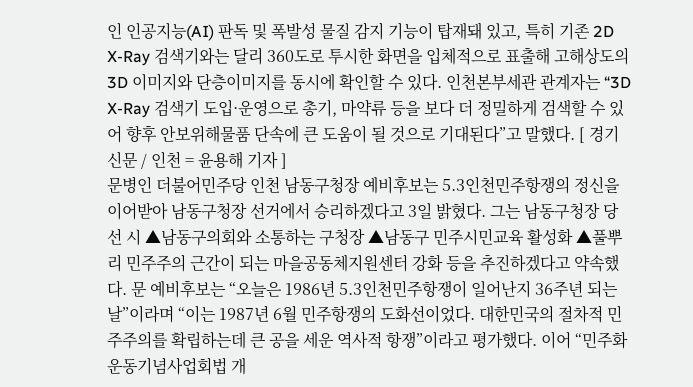인 인공지능(AI) 판독 및 폭발성 물질 감지 기능이 탑재돼 있고, 특히 기존 2D X-Ray 검색기와는 달리 360도로 투시한 화면을 입체적으로 표출해 고해상도의 3D 이미지와 단층이미지를 동시에 확인할 수 있다. 인천본부세관 관계자는 “3D X-Ray 검색기 도입·운영으로 총기, 마약류 등을 보다 더 정밀하게 검색할 수 있어 향후 안보위해물품 단속에 큰 도움이 될 것으로 기대된다”고 말했다. [ 경기신문 / 인천 = 윤용해 기자 ]
문병인 더불어민주당 인천 남동구청장 예비후보는 5.3인천민주항쟁의 정신을 이어받아 남동구청장 선거에서 승리하겠다고 3일 밝혔다. 그는 남동구청장 당선 시 ▲남동구의회와 소통하는 구청장 ▲남동구 민주시민교육 활성화 ▲풀뿌리 민주주의 근간이 되는 마을공동체지원센터 강화 등을 추진하겠다고 약속했다. 문 예비후보는 “오늘은 1986년 5.3인천민주항쟁이 일어난지 36주년 되는 날”이라며 “이는 1987년 6월 민주항쟁의 도화선이었다. 대한민국의 절차적 민주주의를 확립하는데 큰 공을 세운 역사적 항쟁”이라고 평가했다. 이어 “민주화운동기념사업회법 개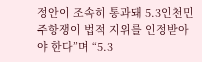정안이 조속히 통과돼 5.3인천민주항쟁이 법적 지위를 인정받아야 한다”며 “5.3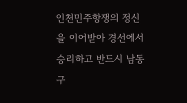인천민주항쟁의 정신을 이어받아 경선에서 승리하고 반드시 남동구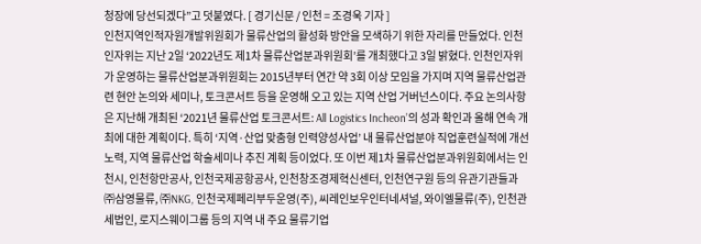청장에 당선되겠다”고 덧붙였다. [ 경기신문 / 인천 = 조경욱 기자 ]
인천지역인적자원개발위원회가 물류산업의 활성화 방안을 모색하기 위한 자리를 만들었다. 인천인자위는 지난 2일 ‘2022년도 제1차 물류산업분과위원회’를 개최했다고 3일 밝혔다. 인천인자위가 운영하는 물류산업분과위원회는 2015년부터 연간 약 3회 이상 모임을 가지며 지역 물류산업관련 현안 논의와 세미나, 토크콘서트 등을 운영해 오고 있는 지역 산업 거버넌스이다. 주요 논의사항은 지난해 개최된 ‘2021년 물류산업 토크콘서트: All Logistics Incheon’의 성과 확인과 올해 연속 개최에 대한 계획이다. 특히 ‘지역·산업 맞춤형 인력양성사업’ 내 물류산업분야 직업훈련실적에 개선 노력, 지역 물류산업 학술세미나 추진 계획 등이었다. 또 이번 제1차 물류산업분과위원회에서는 인천시, 인천항만공사, 인천국제공항공사, 인천창조경제혁신센터, 인천연구원 등의 유관기관들과 ㈜삼영물류, ㈜NKG, 인천국제페리부두운영(주), 씨레인보우인터네셔널, 와이엘물류(주), 인천관세법인, 로지스웨이그룹 등의 지역 내 주요 물류기업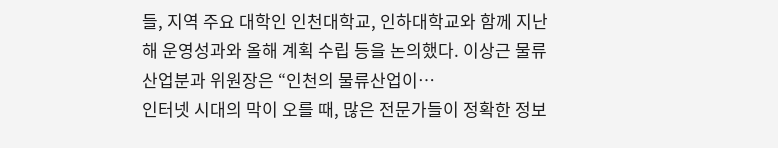들, 지역 주요 대학인 인천대학교, 인하대학교와 함께 지난해 운영성과와 올해 계획 수립 등을 논의했다. 이상근 물류산업분과 위원장은 “인천의 물류산업이…
인터넷 시대의 막이 오를 때, 많은 전문가들이 정확한 정보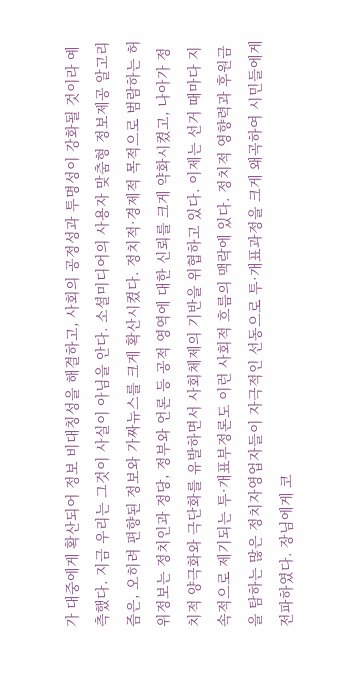가 대중에게 확산되어 정보 비대칭성을 해결하고, 사회의 공정성과 투명성이 강화될 것이라 예측했다. 지금 우리는 그것이 사실이 아님을 안다. 소셜미디어의 사용자 맞춤형 정보제공 알고리즘은, 오히려 편향된 정보와 가짜뉴스를 크게 확산시켰다. 정치적·경제적 목적으로 범람하는 허위정보는 정치인과 정당, 정부와 언론 등 공적 영역에 대한 신뢰를 크게 약화시켰고, 나아가 정치적 양극화와 극단화를 유발하면서 사회체제의 기반을 위협하고 있다. 이제는 선거 때마다 지속적으로 제기되는 투·개표부정론도 이런 사회적 흐름의 맥락에 있다. 정치적 영향력과 후원금을 탐하는 많은 정치자영업자들이 자극적인 선동으로 투·개표과정을 크게 왜곡하여 시민들에게 전파하였다. 장님에게 코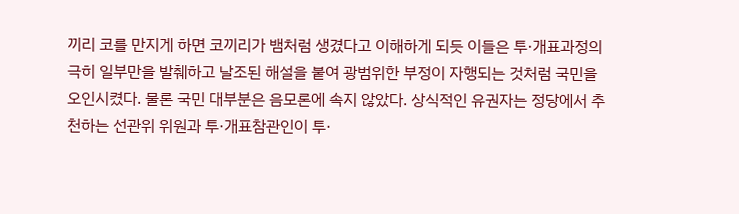끼리 코를 만지게 하면 코끼리가 뱀처럼 생겼다고 이해하게 되듯 이들은 투·개표과정의 극히 일부만을 발췌하고 날조된 해설을 붙여 광범위한 부정이 자행되는 것처럼 국민을 오인시켰다. 물론 국민 대부분은 음모론에 속지 않았다. 상식적인 유권자는 정당에서 추천하는 선관위 위원과 투·개표참관인이 투·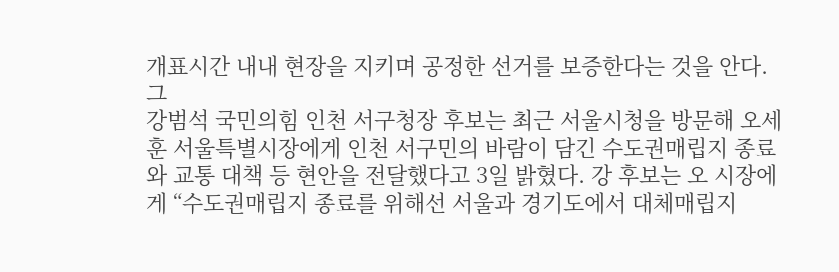개표시간 내내 현장을 지키며 공정한 선거를 보증한다는 것을 안다. 그
강범석 국민의힘 인천 서구청장 후보는 최근 서울시청을 방문해 오세훈 서울특별시장에게 인천 서구민의 바람이 담긴 수도권매립지 종료와 교통 대책 등 현안을 전달했다고 3일 밝혔다. 강 후보는 오 시장에게 “수도권매립지 종료를 위해선 서울과 경기도에서 대체매립지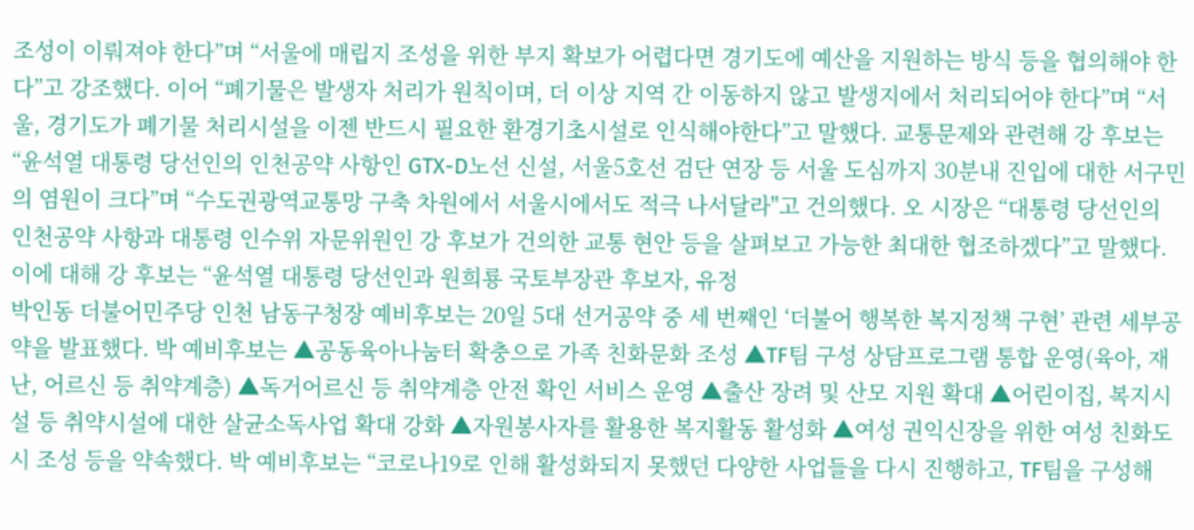조성이 이뤄져야 한다”며 “서울에 매립지 조성을 위한 부지 확보가 어렵다면 경기도에 예산을 지원하는 방식 등을 협의해야 한다”고 강조했다. 이어 “폐기물은 발생자 처리가 원칙이며, 더 이상 지역 간 이동하지 않고 발생지에서 처리되어야 한다”며 “서울, 경기도가 폐기물 처리시설을 이젠 반드시 필요한 환경기초시설로 인식해야한다”고 말했다. 교통문제와 관련해 강 후보는 “윤석열 대통령 당선인의 인천공약 사항인 GTX-D노선 신설, 서울5호선 검단 연장 등 서울 도심까지 30분내 진입에 대한 서구민의 염원이 크다”며 “수도권광역교통망 구축 차원에서 서울시에서도 적극 나서달라"고 건의했다. 오 시장은 “대통령 당선인의 인천공약 사항과 대통령 인수위 자문위원인 강 후보가 건의한 교통 현안 등을 살펴보고 가능한 최대한 협조하겠다”고 말했다. 이에 대해 강 후보는 “윤석열 대통령 당선인과 원희룡 국토부장관 후보자, 유정
박인동 더불어민주당 인천 남동구청장 예비후보는 20일 5대 선거공약 중 세 번째인 ‘더불어 행복한 복지정책 구현’ 관련 세부공약을 발표했다. 박 예비후보는 ▲공동육아나눔터 확충으로 가족 친화문화 조성 ▲TF팀 구성 상담프로그램 통합 운영(육아, 재난, 어르신 등 취약계층) ▲독거어르신 등 취약계층 안전 확인 서비스 운영 ▲출산 장려 및 산모 지원 확대 ▲어린이집, 복지시설 등 취약시설에 대한 살균소독사업 확대 강화 ▲자원봉사자를 활용한 복지활동 활성화 ▲여성 권익신장을 위한 여성 친화도시 조성 등을 약속했다. 박 예비후보는 “코로나19로 인해 활성화되지 못했던 다양한 사업들을 다시 진행하고, TF팀을 구성해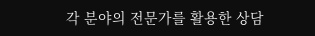각 분야의 전문가를 활용한 상담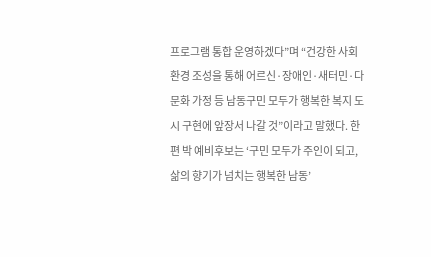프로그램 통합 운영하겠다”며 “건강한 사회환경 조성을 통해 어르신·장애인·새터민·다문화 가정 등 남동구민 모두가 행복한 복지 도시 구현에 앞장서 나갈 것”이라고 말했다. 한편 박 예비후보는 ‘구민 모두가 주인이 되고, 삶의 향기가 넘치는 행복한 남동’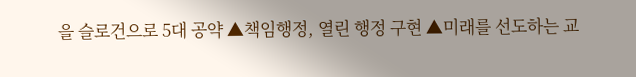을 슬로건으로 5대 공약 ▲책임행정, 열린 행정 구현 ▲미래를 선도하는 교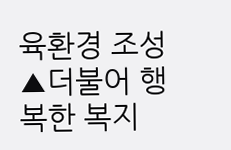육환경 조성 ▲더불어 행복한 복지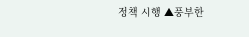정책 시행 ▲풍부한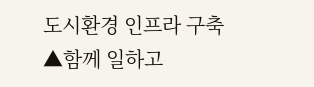도시환경 인프라 구축 ▲함께 일하고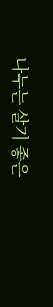나누는 살기 좋은